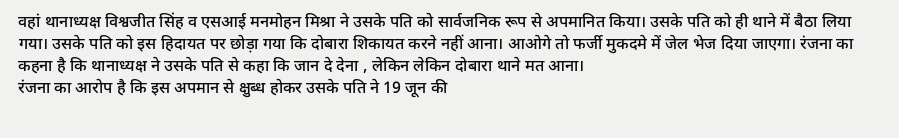वहां थानाध्यक्ष विश्वजीत सिंह व एसआई मनमोहन मिश्रा ने उसके पति को सार्वजनिक रूप से अपमानित किया। उसके पति को ही थाने में बैठा लिया गया। उसके पति को इस हिदायत पर छोड़ा गया कि दोबारा शिकायत करने नहीं आना। आओगे तो फर्जी मुकदमे में जेल भेज दिया जाएगा। रंजना का कहना है कि थानाध्यक्ष ने उसके पति से कहा कि जान दे देना , लेकिन लेकिन दोबारा थाने मत आना।
रंजना का आरोप है कि इस अपमान से क्षुब्ध होकर उसके पति ने 19 जून की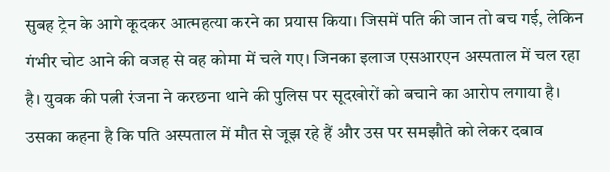सुबह ट्रेन के आगे कूदकर आत्महत्या करने का प्रयास किया। जिसमें पति की जान तो बच गई, लेकिन गंभीर चोट आने की वजह से वह कोमा में चले गए। जिनका इलाज एसआरएन अस्पताल में चल रहा है। युवक की पत्नी रंजना ने करछना थाने की पुलिस पर सूदखोरों को बचाने का आरोप लगाया है। उसका कहना है कि पति अस्पताल में मौत से जूझ रहे हैं और उस पर समझौते को लेकर दबाव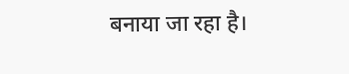बनाया जा रहा है।